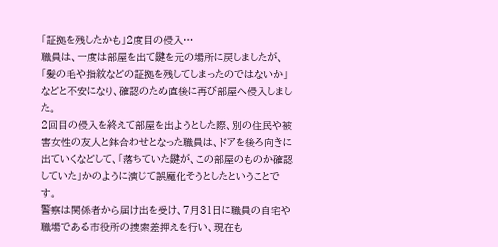「証拠を残したかも」2度目の侵入…
職員は、一度は部屋を出て鍵を元の場所に戻しましたが、「髪の毛や指紋などの証拠を残してしまったのではないか」などと不安になり、確認のため直後に再び部屋へ侵入しました。
2回目の侵入を終えて部屋を出ようとした際、別の住民や被害女性の友人と鉢合わせとなった職員は、ドアを後ろ向きに出ていくなどして、「落ちていた鍵が、この部屋のものか確認していた」かのように演じて誤魔化そうとしたということです。
警察は関係者から届け出を受け、7月31日に職員の自宅や職場である市役所の捜索差押えを行い、現在も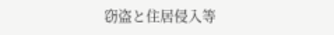窃盗と住居侵入等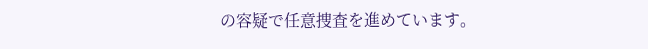の容疑で任意捜査を進めています。